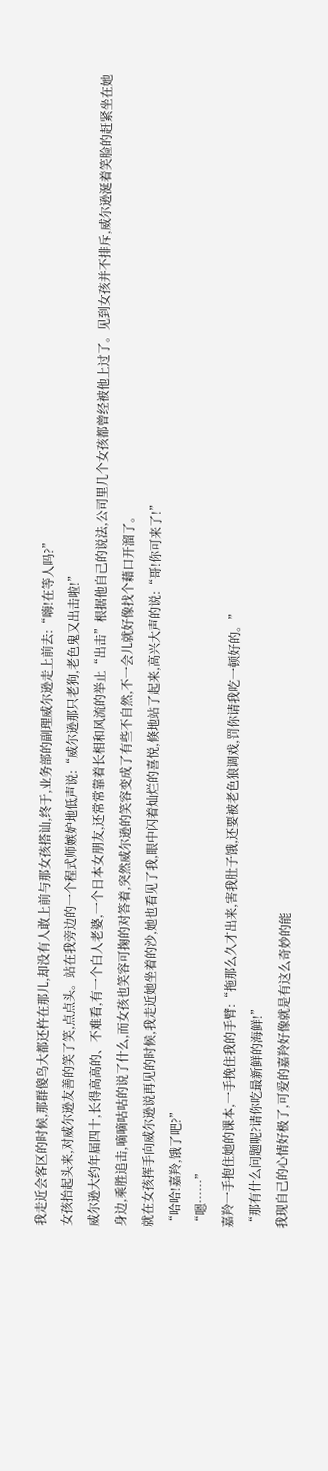我走近会客区的时候,那群傻鸟大都还杵在那儿,却没有人敢上前与那女孩搭讪,终于,业务部的副理威尔逊走上前去:“嗨!在等人吗?”
女孩抬起头来,对威尔逊友善的笑了笑,点点头。站在我旁边的一个程式师嫉妒地低声说:“威尔逊那只老狗,老色鬼又出击啦!”
威尔逊大约年届四十,长得高高的、不难看,有一个白人老婆,一个日本女朋友,还常常靠着长相和风流的举止“出击”根据他自己的说法,公司里几个女孩都曾经被他上过了。见到女孩并不排斥,威尔逊涎着笑脸的赶紧坐在她身边,乘胜追击,嘀嘀咕咕的说了什么,而女孩也笑容可掬的对答着,突然威尔逊的笑容变成了有些不自然,不一会儿就好像找个藉口开溜了。
就在女孩挥手向威尔逊说再见的时候,我走近她坐着的沙,她也看见了我,眼中闪着灿烂的喜悦,倏地站了起来,高兴大声的说:“哥!你可来了!”
“哈哈!嘉羚,饿了吧?”
“嗯……”
嘉羚一手抱住她的课本,一手挽住我的手臂:“拖那么久才出来,害我肚子饿,还要被老色狼调戏,罚你请我吃一顿好的。”
“那有什么问题呢?请你吃最新鲜的海鲜!”
我现自己的心情好极了,可爱的嘉羚好像就是有这么奇妙的能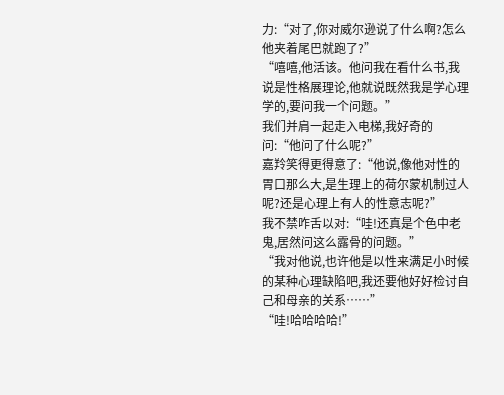力:“对了,你对威尔逊说了什么啊?怎么他夹着尾巴就跑了?”
“嘻嘻,他活该。他问我在看什么书,我说是性格展理论,他就说既然我是学心理学的,要问我一个问题。”
我们并肩一起走入电梯,我好奇的问:“他问了什么呢?”
嘉羚笑得更得意了:“他说,像他对性的胃口那么大,是生理上的荷尔蒙机制过人呢?还是心理上有人的性意志呢?”
我不禁咋舌以对:“哇!还真是个色中老鬼,居然问这么露骨的问题。”
“我对他说,也许他是以性来满足小时候的某种心理缺陷吧,我还要他好好检讨自己和母亲的关系……”
“哇!哈哈哈哈!”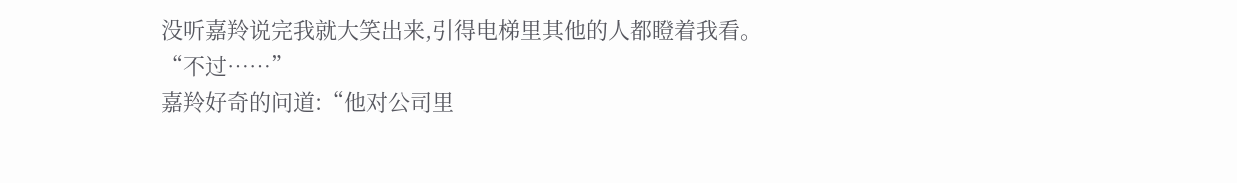没听嘉羚说完我就大笑出来,引得电梯里其他的人都瞪着我看。
“不过……”
嘉羚好奇的问道:“他对公司里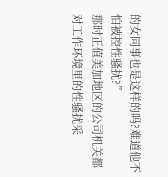的女同事也是这样的吗?难道他不怕被控性骚扰?”
那时正值美加地区的公司机关都对工作环境里的性骚扰采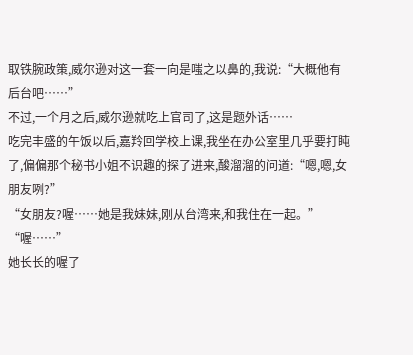取铁腕政策,威尔逊对这一套一向是嗤之以鼻的,我说:“大概他有后台吧……”
不过,一个月之后,威尔逊就吃上官司了,这是题外话……
吃完丰盛的午饭以后,嘉羚回学校上课,我坐在办公室里几乎要打盹了,偏偏那个秘书小姐不识趣的探了进来,酸溜溜的问道:“嗯,嗯,女朋友咧?”
“女朋友?喔……她是我妹妹,刚从台湾来,和我住在一起。”
“喔……”
她长长的喔了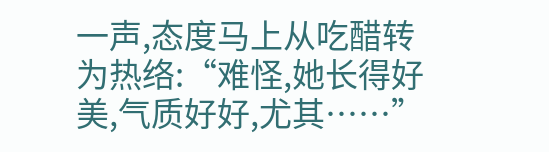一声,态度马上从吃醋转为热络:“难怪,她长得好美,气质好好,尤其……”